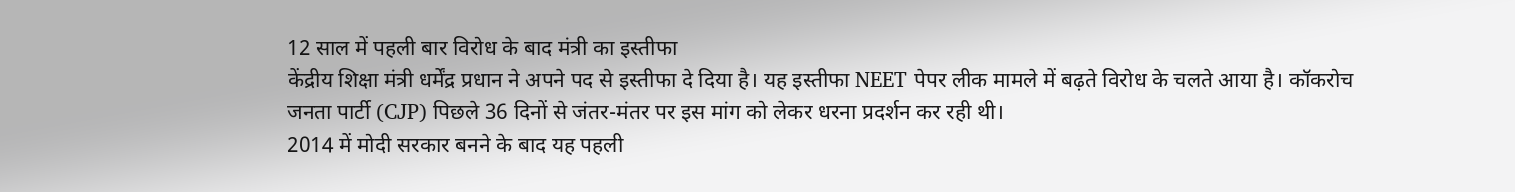12 साल में पहली बार विरोध के बाद मंत्री का इस्तीफा
केंद्रीय शिक्षा मंत्री धर्मेंद्र प्रधान ने अपने पद से इस्तीफा दे दिया है। यह इस्तीफा NEET पेपर लीक मामले में बढ़ते विरोध के चलते आया है। कॉकरोच जनता पार्टी (CJP) पिछले 36 दिनों से जंतर-मंतर पर इस मांग को लेकर धरना प्रदर्शन कर रही थी।
2014 में मोदी सरकार बनने के बाद यह पहली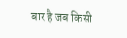बार है जब किसी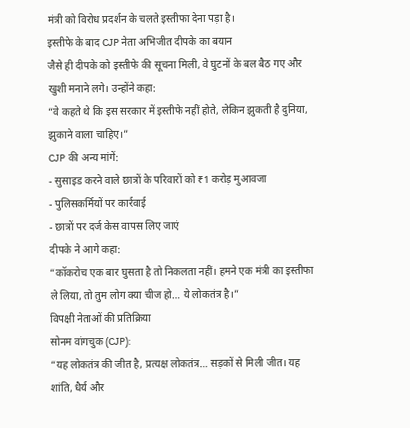मंत्री को विरोध प्रदर्शन के चलते इस्तीफा देना पड़ा है।
इस्तीफे के बाद CJP नेता अभिजीत दीपके का बयान
जैसे ही दीपके को इस्तीफे की सूचना मिली, वे घुटनों के बल बैठ गए और खुशी मनाने लगे। उन्होंने कहा:
“वे कहते थे कि इस सरकार में इस्तीफे नहीं होते, लेकिन झुकती है दुनिया, झुकाने वाला चाहिए।”
CJP की अन्य मांगें:
- सुसाइड करने वाले छात्रों के परिवारों को ₹1 करोड़ मुआवजा
- पुलिसकर्मियों पर कार्रवाई
- छात्रों पर दर्ज केस वापस लिए जाएं
दीपके ने आगे कहा:
“कॉकरोच एक बार घुसता है तो निकलता नहीं। हमने एक मंत्री का इस्तीफा ले लिया, तो तुम लोग क्या चीज हो… ये लोकतंत्र है।”
विपक्षी नेताओं की प्रतिक्रिया
सोनम वांगचुक (CJP):
“यह लोकतंत्र की जीत है, प्रत्यक्ष लोकतंत्र… सड़कों से मिली जीत। यह शांति, धैर्य और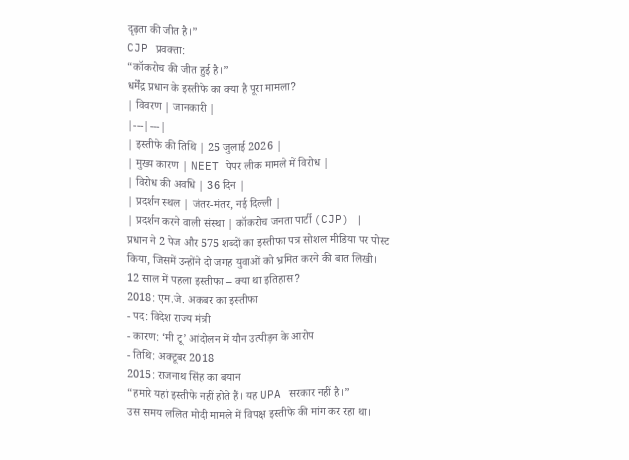दृढ़ता की जीत है।”
CJP प्रवक्ता:
“कॉकरोच की जीत हुई है।”
धर्मेंद्र प्रधान के इस्तीफे का क्या है पूरा मामला?
| विवरण | जानकारी |
|---|---|
| इस्तीफे की तिथि | 25 जुलाई 2026 |
| मुख्य कारण | NEET पेपर लीक मामले में विरोध |
| विरोध की अवधि | 36 दिन |
| प्रदर्शन स्थल | जंतर-मंतर, नई दिल्ली |
| प्रदर्शन करने वाली संस्था | कॉकरोच जनता पार्टी (CJP) |
प्रधान ने 2 पेज और 575 शब्दों का इस्तीफा पत्र सोशल मीडिया पर पोस्ट किया, जिसमें उन्होंने दो जगह युवाओं को भ्रमित करने की बात लिखी।
12 साल में पहला इस्तीफा – क्या था इतिहास?
2018: एम.जे. अकबर का इस्तीफा
- पद: विदेश राज्य मंत्री
- कारण: ‘मी टू’ आंदोलन में यौन उत्पीड़न के आरोप
- तिथि: अक्टूबर 2018
2015: राजनाथ सिंह का बयान
“हमारे यहां इस्तीफे नहीं होते हैं। यह UPA सरकार नहीं है।”
उस समय ललित मोदी मामले में विपक्ष इस्तीफे की मांग कर रहा था।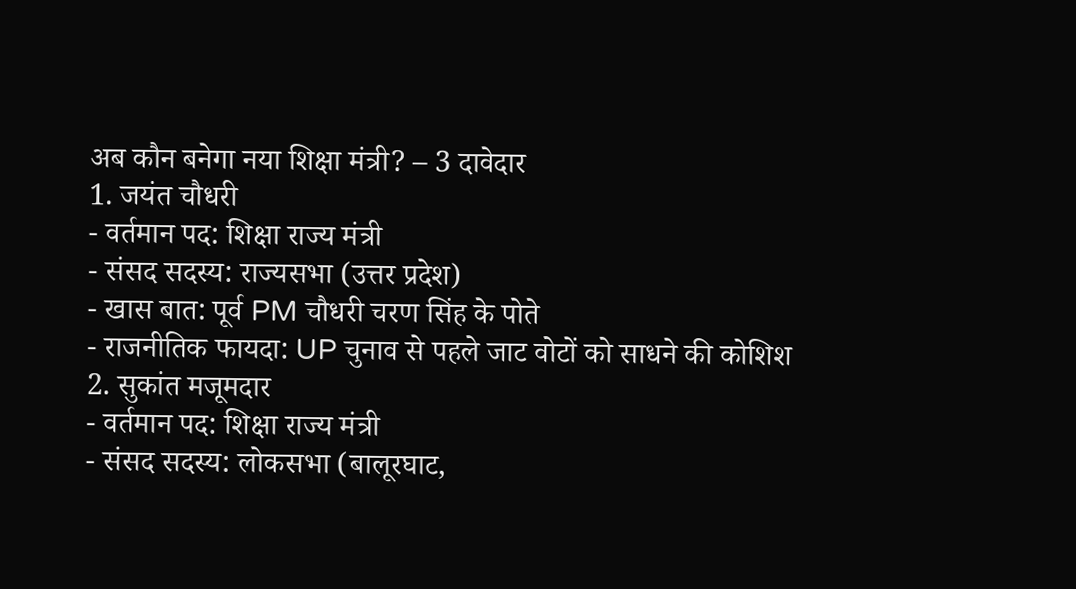अब कौन बनेगा नया शिक्षा मंत्री? – 3 दावेदार
1. जयंत चौधरी
- वर्तमान पद: शिक्षा राज्य मंत्री
- संसद सदस्य: राज्यसभा (उत्तर प्रदेश)
- खास बात: पूर्व PM चौधरी चरण सिंह के पोते
- राजनीतिक फायदा: UP चुनाव से पहले जाट वोटों को साधने की कोशिश
2. सुकांत मजूमदार
- वर्तमान पद: शिक्षा राज्य मंत्री
- संसद सदस्य: लोकसभा (बालूरघाट,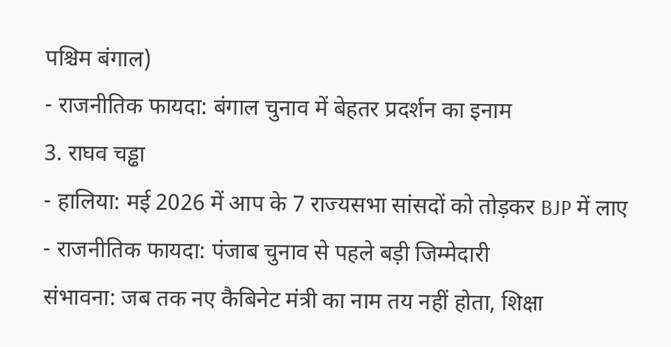पश्चिम बंगाल)
- राजनीतिक फायदा: बंगाल चुनाव में बेहतर प्रदर्शन का इनाम
3. राघव चड्ढा
- हालिया: मई 2026 में आप के 7 राज्यसभा सांसदों को तोड़कर BJP में लाए
- राजनीतिक फायदा: पंजाब चुनाव से पहले बड़ी जिम्मेदारी
संभावना: जब तक नए कैबिनेट मंत्री का नाम तय नहीं होता, शिक्षा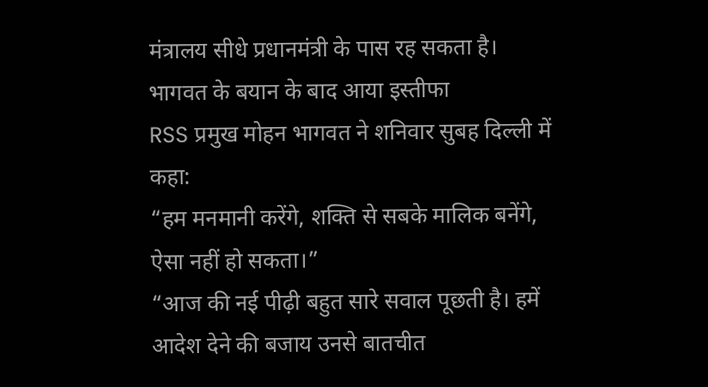मंत्रालय सीधे प्रधानमंत्री के पास रह सकता है।
भागवत के बयान के बाद आया इस्तीफा
RSS प्रमुख मोहन भागवत ने शनिवार सुबह दिल्ली में कहा:
“हम मनमानी करेंगे, शक्ति से सबके मालिक बनेंगे, ऐसा नहीं हो सकता।”
“आज की नई पीढ़ी बहुत सारे सवाल पूछती है। हमें आदेश देने की बजाय उनसे बातचीत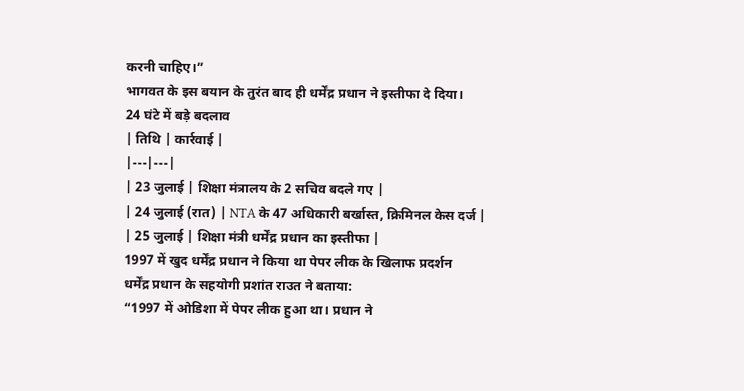करनी चाहिए।”
भागवत के इस बयान के तुरंत बाद ही धर्मेंद्र प्रधान ने इस्तीफा दे दिया।
24 घंटे में बड़े बदलाव
| तिथि | कार्रवाई |
|---|---|
| 23 जुलाई | शिक्षा मंत्रालय के 2 सचिव बदले गए |
| 24 जुलाई (रात) | NTA के 47 अधिकारी बर्खास्त, क्रिमिनल केस दर्ज |
| 25 जुलाई | शिक्षा मंत्री धर्मेंद्र प्रधान का इस्तीफा |
1997 में खुद धर्मेंद्र प्रधान ने किया था पेपर लीक के खिलाफ प्रदर्शन
धर्मेंद्र प्रधान के सहयोगी प्रशांत राउत ने बताया:
“1997 में ओडिशा में पेपर लीक हुआ था। प्रधान ने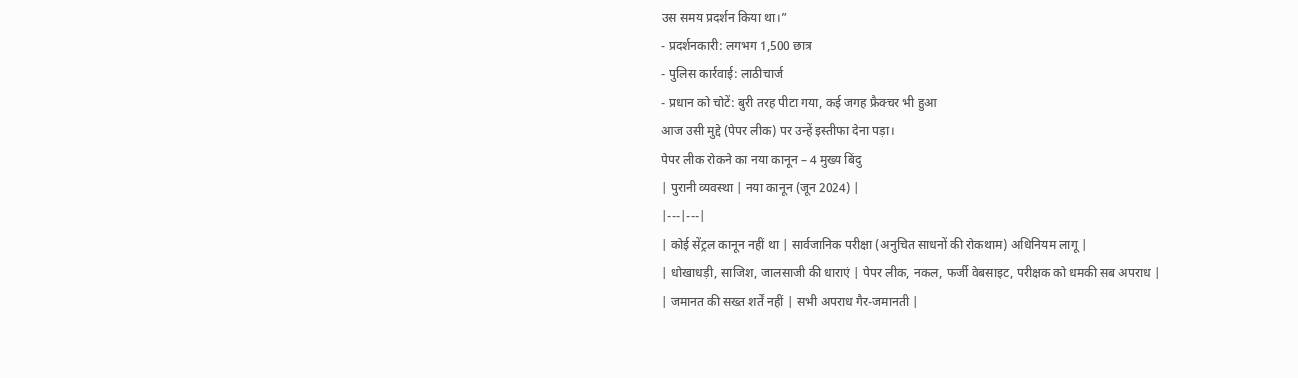उस समय प्रदर्शन किया था।”
- प्रदर्शनकारी: लगभग 1,500 छात्र
- पुलिस कार्रवाई: लाठीचार्ज
- प्रधान को चोटें: बुरी तरह पीटा गया, कई जगह फ्रैक्चर भी हुआ
आज उसी मुद्दे (पेपर लीक) पर उन्हें इस्तीफा देना पड़ा।
पेपर लीक रोकने का नया कानून – 4 मुख्य बिंदु
| पुरानी व्यवस्था | नया कानून (जून 2024) |
|---|---|
| कोई सेंट्रल कानून नहीं था | सार्वजानिक परीक्षा (अनुचित साधनों की रोकथाम) अधिनियम लागू |
| धोखाधड़ी, साजिश, जालसाजी की धाराएं | पेपर लीक, नकल, फर्जी वेबसाइट, परीक्षक को धमकी सब अपराध |
| जमानत की सख्त शर्तें नहीं | सभी अपराध गैर-जमानती |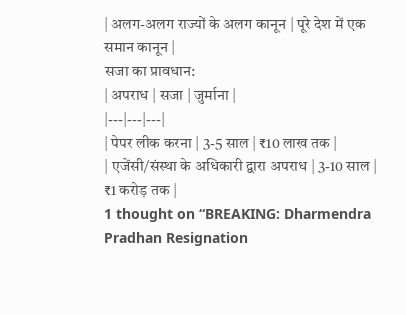| अलग-अलग राज्यों के अलग कानून | पूरे देश में एक समान कानून |
सजा का प्रावधान:
| अपराध | सजा | जुर्माना |
|---|---|---|
| पेपर लीक करना | 3-5 साल | ₹10 लाख तक |
| एजेंसी/संस्था के अधिकारी द्वारा अपराध | 3-10 साल | ₹1 करोड़ तक |
1 thought on “BREAKING: Dharmendra Pradhan Resignation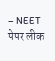– NEET पेपर लीक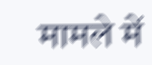मामले में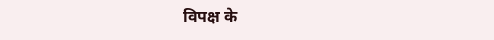विपक्ष के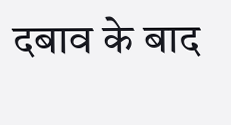दबाव के बाद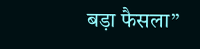बड़ा फैसला”